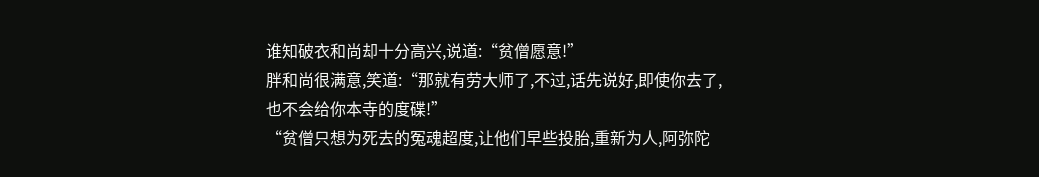谁知破衣和尚却十分高兴,说道:“贫僧愿意!”
胖和尚很满意,笑道:“那就有劳大师了,不过,话先说好,即使你去了,也不会给你本寺的度碟!”
“贫僧只想为死去的冤魂超度,让他们早些投胎,重新为人,阿弥陀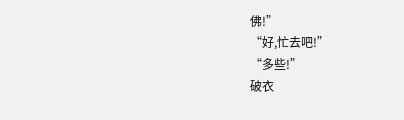佛!”
“好,忙去吧!”
“多些!”
破衣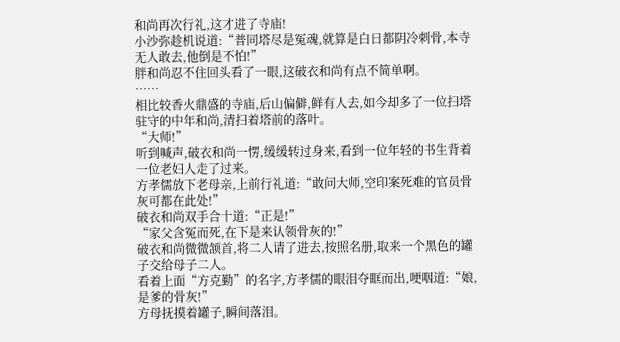和尚再次行礼,这才进了寺庙!
小沙弥趁机说道:“普同塔尽是冤魂,就算是白日都阴冷刺骨,本寺无人敢去,他倒是不怕!”
胖和尚忍不住回头看了一眼,这破衣和尚有点不简单啊。
……
相比较香火鼎盛的寺庙,后山偏僻,鲜有人去,如今却多了一位扫塔驻守的中年和尚,清扫着塔前的落叶。
“大师!”
听到喊声,破衣和尚一愣,缓缓转过身来,看到一位年轻的书生背着一位老妇人走了过来。
方孝儒放下老母亲,上前行礼道:“敢问大师,空印案死难的官员骨灰可都在此处!”
破衣和尚双手合十道:“正是!”
“家父含冤而死,在下是来认领骨灰的!”
破衣和尚微微颔首,将二人请了进去,按照名册,取来一个黑色的罐子交给母子二人。
看着上面“方克勤”的名字,方孝儒的眼泪夺眶而出,哽咽道:“娘,是爹的骨灰!”
方母抚摸着罐子,瞬间落泪。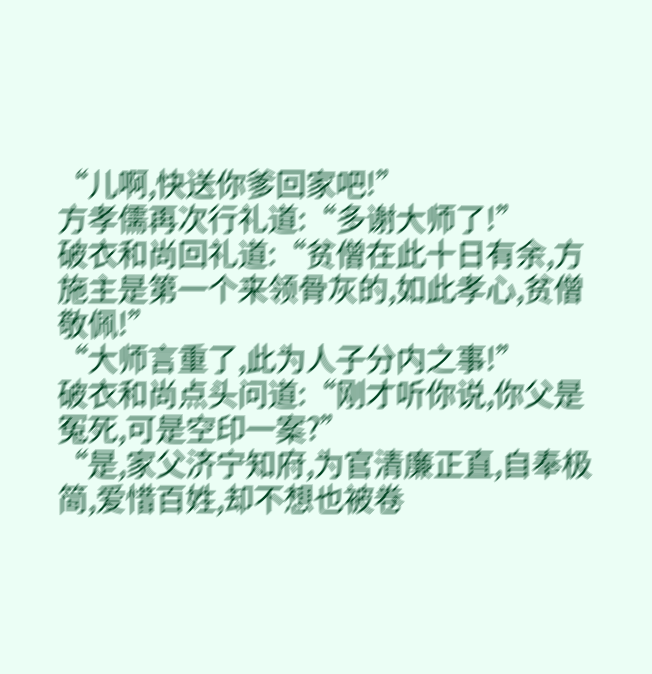“儿啊,快送你爹回家吧!”
方孝儒再次行礼道:“多谢大师了!”
破衣和尚回礼道:“贫僧在此十日有余,方施主是第一个来领骨灰的,如此孝心,贫僧敬佩!”
“大师言重了,此为人子分内之事!”
破衣和尚点头问道:“刚才听你说,你父是冤死,可是空印一案?”
“是,家父济宁知府,为官清廉正直,自奉极简,爱惜百姓,却不想也被卷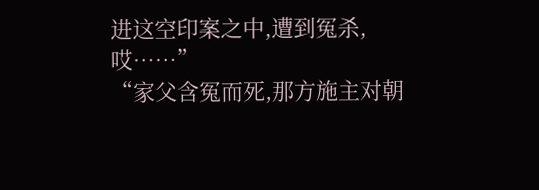进这空印案之中,遭到冤杀,哎……”
“家父含冤而死,那方施主对朝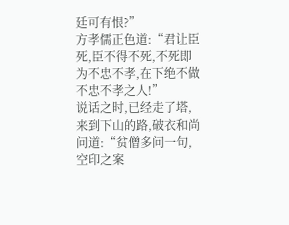廷可有恨?”
方孝儒正色道:“君让臣死,臣不得不死,不死即为不忠不孝,在下绝不做不忠不孝之人!”
说话之时,已经走了塔,来到下山的路,破衣和尚问道:“贫僧多问一句,空印之案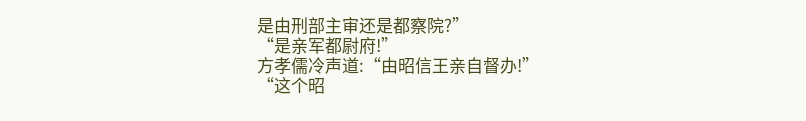是由刑部主审还是都察院?”
“是亲军都尉府!”
方孝儒冷声道:“由昭信王亲自督办!”
“这个昭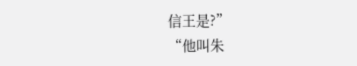信王是?”
“他叫朱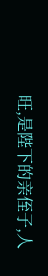旺,是陛下的亲侄子,人